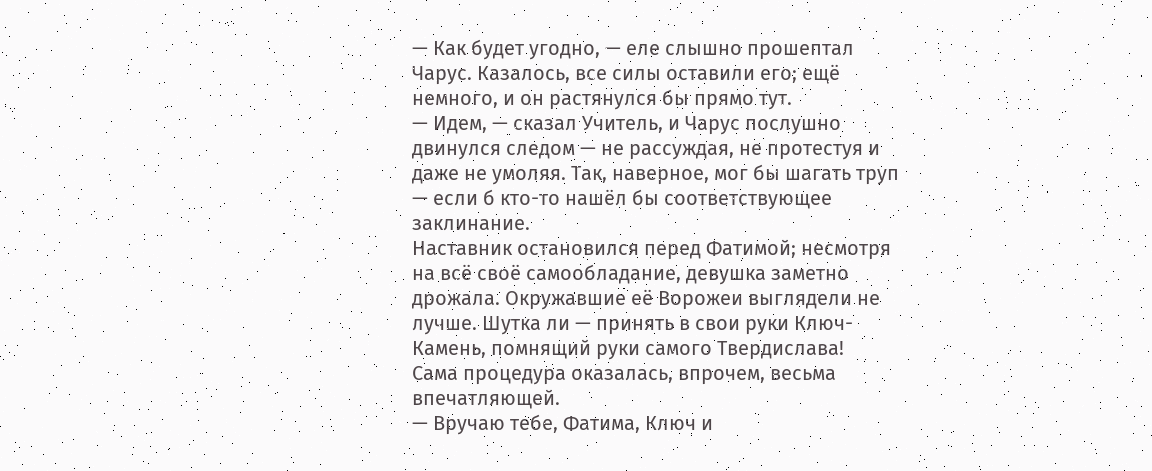— Как будет угодно, — еле слышно прошептал Чарус. Казалось, все силы оставили его; ещё немного, и он растянулся бы прямо тут.
— Идем, — сказал Учитель, и Чарус послушно двинулся следом — не рассуждая, не протестуя и даже не умоляя. Так, наверное, мог бы шагать труп — если б кто-то нашёл бы соответствующее заклинание.
Наставник остановился перед Фатимой; несмотря на всё своё самообладание, девушка заметно дрожала. Окружавшие её Ворожеи выглядели не лучше. Шутка ли — принять в свои руки Ключ-Камень, помнящий руки самого Твердислава!
Сама процедура оказалась, впрочем, весьма впечатляющей.
— Вручаю тебе, Фатима, Ключ и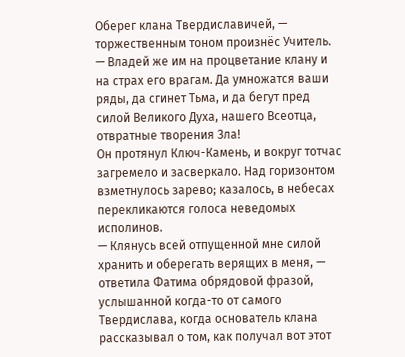Оберег клана Твердиславичей, — торжественным тоном произнёс Учитель. — Владей же им на процветание клану и на страх его врагам. Да умножатся ваши ряды, да сгинет Тьма, и да бегут пред силой Великого Духа, нашего Всеотца, отвратные творения Зла!
Он протянул Ключ-Камень, и вокруг тотчас загремело и засверкало. Над горизонтом взметнулось зарево; казалось, в небесах перекликаются голоса неведомых исполинов.
— Клянусь всей отпущенной мне силой хранить и оберегать верящих в меня, — ответила Фатима обрядовой фразой, услышанной когда-то от самого Твердислава, когда основатель клана рассказывал о том, как получал вот этот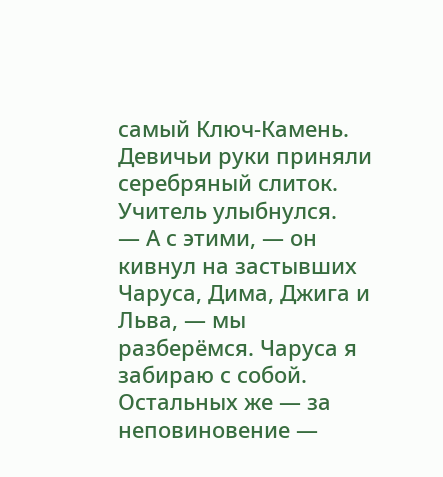самый Ключ-Камень.
Девичьи руки приняли серебряный слиток.
Учитель улыбнулся.
— А с этими, — он кивнул на застывших Чаруса, Дима, Джига и Льва, — мы разберёмся. Чаруса я забираю с собой. Остальных же — за неповиновение —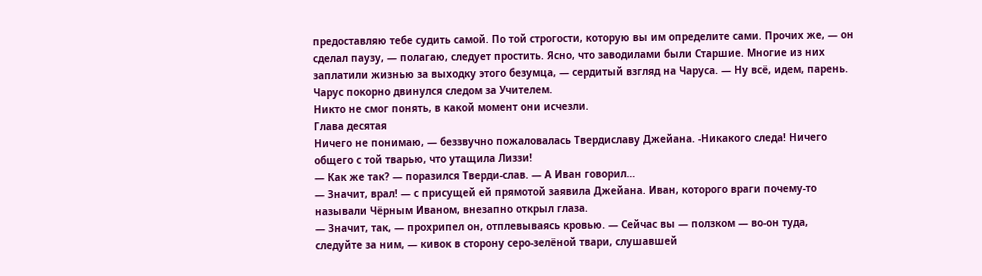предоставляю тебе судить самой. По той строгости, которую вы им определите сами. Прочих же, — он сделал паузу, — полагаю, следует простить. Ясно, что заводилами были Старшие. Многие из них заплатили жизнью за выходку этого безумца, — сердитый взгляд на Чаруса. — Ну всё, идем, парень.
Чарус покорно двинулся следом за Учителем.
Никто не смог понять, в какой момент они исчезли.
Глава десятая
Ничего не понимаю, — беззвучно пожаловалась Твердиславу Джейана. -Никакого следа! Ничего общего с той тварью, что утащила Лиззи!
— Как же так? — поразился Тверди-слав. — А Иван говорил…
— Значит, врал! — с присущей ей прямотой заявила Джейана. Иван, которого враги почему-то называли Чёрным Иваном, внезапно открыл глаза.
— Значит, так, — прохрипел он, отплевываясь кровью. — Сейчас вы — ползком — во-он туда, следуйте за ним, — кивок в сторону серо-зелёной твари, слушавшей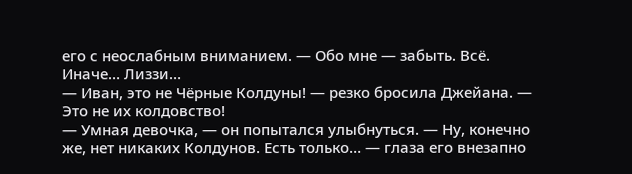его с неослабным вниманием. — Обо мне — забыть. Всё. Иначе… Лиззи…
— Иван, это не Чёрные Колдуны! — резко бросила Джейана. — Это не их колдовство!
— Умная девочка, — он попытался улыбнуться. — Ну, конечно же, нет никаких Колдунов. Есть только… — глаза его внезапно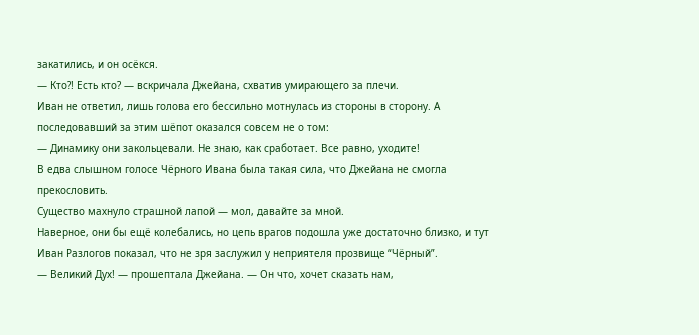закатились, и он осёкся.
— Кто?! Есть кто? — вскричала Джейана, схватив умирающего за плечи.
Иван не ответил, лишь голова его бессильно мотнулась из стороны в сторону. А последовавший за этим шёпот оказался совсем не о том:
— Динамику они закольцевали. Не знаю, как сработает. Все равно, уходите!
В едва слышном голосе Чёрного Ивана была такая сила, что Джейана не смогла прекословить.
Существо махнуло страшной лапой — мол, давайте за мной.
Наверное, они бы ещё колебались, но цепь врагов подошла уже достаточно близко, и тут Иван Разлогов показал, что не зря заслужил у неприятеля прозвище “Чёрный”.
— Великий Дух! — прошептала Джейана. — Он что, хочет сказать нам,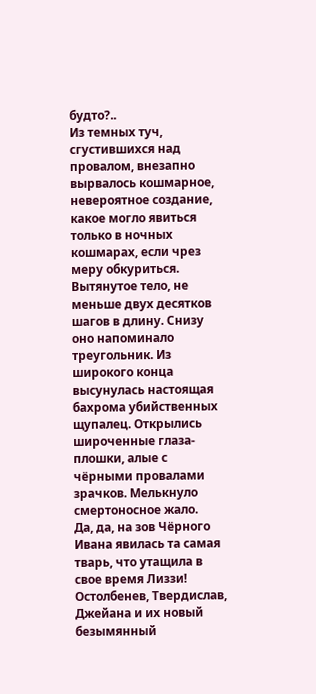будто?..
Из темных туч, сгустившихся над провалом, внезапно вырвалось кошмарное, невероятное создание, какое могло явиться только в ночных кошмарах, если чрез меру обкуриться.
Вытянутое тело, не меньше двух десятков шагов в длину. Снизу оно напоминало треугольник. Из широкого конца высунулась настоящая бахрома убийственных щупалец. Открылись широченные глаза-плошки, алые с чёрными провалами зрачков. Мелькнуло смертоносное жало.
Да, да, на зов Чёрного Ивана явилась та самая тварь, что утащила в свое время Лиззи!
Остолбенев, Твердислав, Джейана и их новый безымянный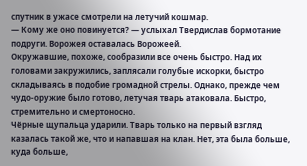спутник в ужасе смотрели на летучий кошмар.
— Кому же оно повинуется? — услыхал Твердислав бормотание подруги. Ворожея оставалась Ворожеей.
Окружавшие, похоже, сообразили все очень быстро. Над их головами закружились, заплясали голубые искорки, быстро складываясь в подобие громадной стрелы. Однако, прежде чем чудо-оружие было готово, летучая тварь атаковала. Быстро, стремительно и смертоносно.
Чёрные щупальца ударили. Тварь только на первый взгляд казалась такой же, что и напавшая на клан. Нет, эта была больше, куда больше,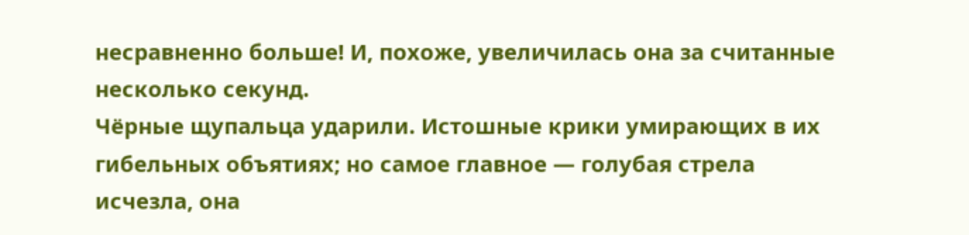несравненно больше! И, похоже, увеличилась она за считанные несколько секунд.
Чёрные щупальца ударили. Истошные крики умирающих в их гибельных объятиях; но самое главное — голубая стрела исчезла, она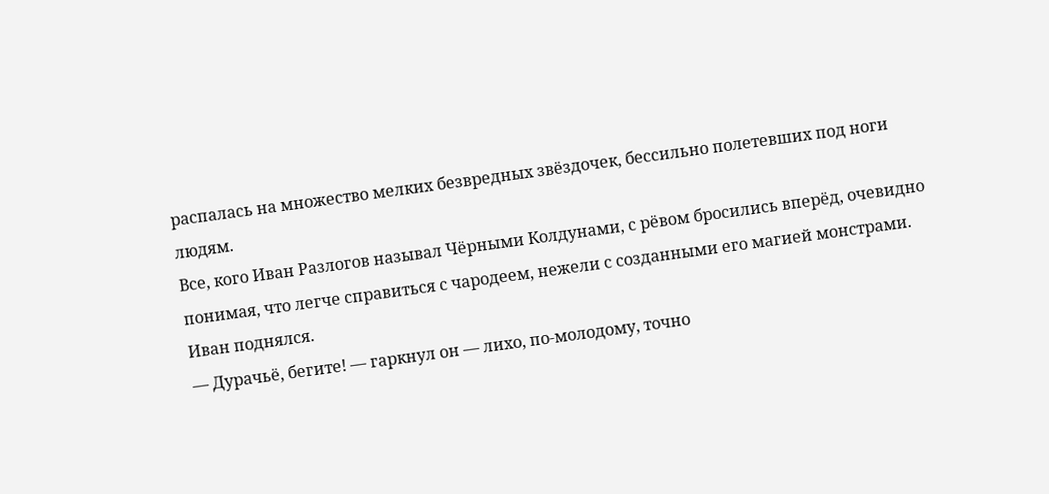распалась на множество мелких безвредных звёздочек, бессильно полетевших под ноги людям.
Все, кого Иван Разлогов называл Чёрными Колдунами, с рёвом бросились вперёд, очевидно понимая, что легче справиться с чародеем, нежели с созданными его магией монстрами.
Иван поднялся.
— Дурачьё, бегите! — гаркнул он — лихо, по-молодому, точно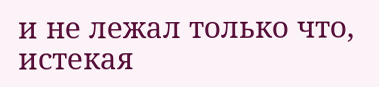и не лежал только что, истекая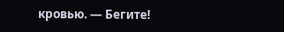кровью. — Бегите!